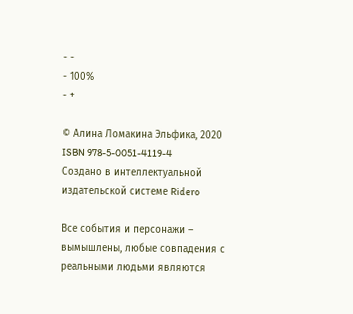- -
- 100%
- +

© Алина Ломакина Эльфика, 2020
ISBN 978-5-0051-4119-4
Создано в интеллектуальной издательской системе Ridero

Все события и персонажи – вымышлены, любые совпадения с реальными людьми являются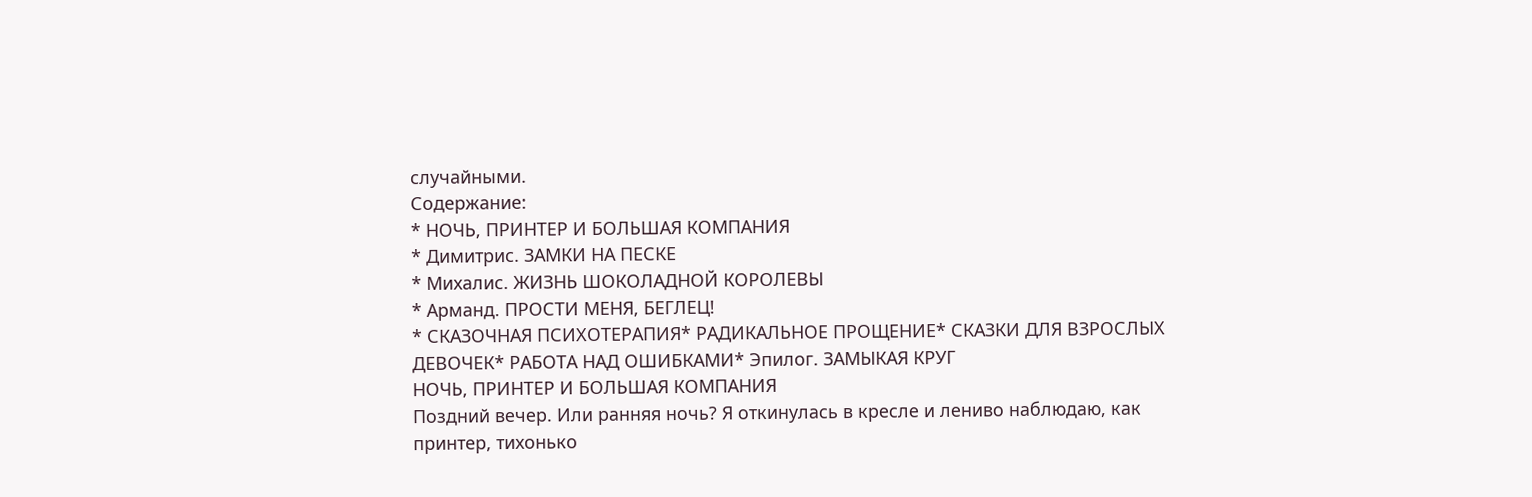случайными.
Содержание:
* НОЧЬ, ПРИНТЕР И БОЛЬШАЯ КОМПАНИЯ
* Димитрис. ЗАМКИ НА ПЕСКЕ
* Михалис. ЖИЗНЬ ШОКОЛАДНОЙ КОРОЛЕВЫ
* Арманд. ПРОСТИ МЕНЯ, БЕГЛЕЦ!
* СКАЗОЧНАЯ ПСИХОТЕРАПИЯ* РАДИКАЛЬНОЕ ПРОЩЕНИЕ* СКАЗКИ ДЛЯ ВЗРОСЛЫХ ДЕВОЧЕК* РАБОТА НАД ОШИБКАМИ* Эпилог. ЗАМЫКАЯ КРУГ
НОЧЬ, ПРИНТЕР И БОЛЬШАЯ КОМПАНИЯ
Поздний вечер. Или ранняя ночь? Я откинулась в кресле и лениво наблюдаю, как принтер, тихонько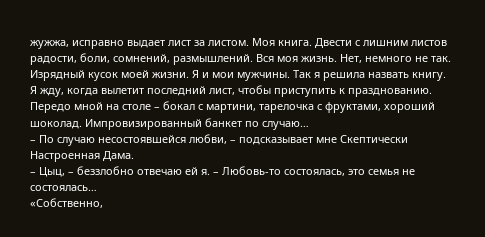жужжа, исправно выдает лист за листом. Моя книга. Двести с лишним листов радости, боли, сомнений, размышлений. Вся моя жизнь. Нет, немного не так. Изрядный кусок моей жизни. Я и мои мужчины. Так я решила назвать книгу.
Я жду, когда вылетит последний лист, чтобы приступить к празднованию. Передо мной на столе – бокал с мартини, тарелочка с фруктами, хороший шоколад. Импровизированный банкет по случаю…
– По случаю несостоявшейся любви, – подсказывает мне Скептически Настроенная Дама.
– Цыц, – беззлобно отвечаю ей я. – Любовь-то состоялась, это семья не состоялась…
«Собственно,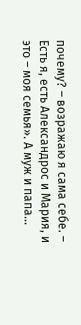почему? – возражаю я сама себе. – Есть я, есть Александрос и Мария, и это – моя семья». А муж и папа…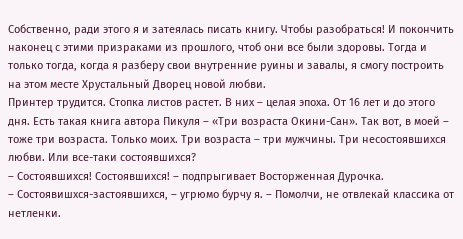Собственно, ради этого я и затеялась писать книгу. Чтобы разобраться! И покончить наконец с этими призраками из прошлого, чтоб они все были здоровы. Тогда и только тогда, когда я разберу свои внутренние руины и завалы, я смогу построить на этом месте Хрустальный Дворец новой любви.
Принтер трудится. Стопка листов растет. В них – целая эпоха. От 16 лет и до этого дня. Есть такая книга автора Пикуля – «Три возраста Окини-Сан». Так вот, в моей – тоже три возраста. Только моих. Три возраста – три мужчины. Три несостоявшихся любви. Или все-таки состоявшихся?
– Состоявшихся! Состоявшихся! – подпрыгивает Восторженная Дурочка.
– Состоявишхся-застоявшихся, – угрюмо бурчу я. – Помолчи, не отвлекай классика от нетленки.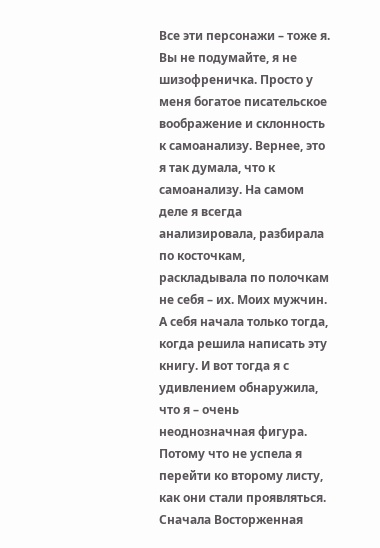Все эти персонажи – тоже я. Вы не подумайте, я не шизофреничка. Просто у меня богатое писательское воображение и склонность к самоанализу. Вернее, это я так думала, что к самоанализу. На самом деле я всегда анализировала, разбирала по косточкам, раскладывала по полочкам не себя – их. Моих мужчин.
А себя начала только тогда, когда решила написать эту книгу. И вот тогда я с удивлением обнаружила, что я – очень неоднозначная фигура.
Потому что не успела я перейти ко второму листу, как они стали проявляться. Сначала Восторженная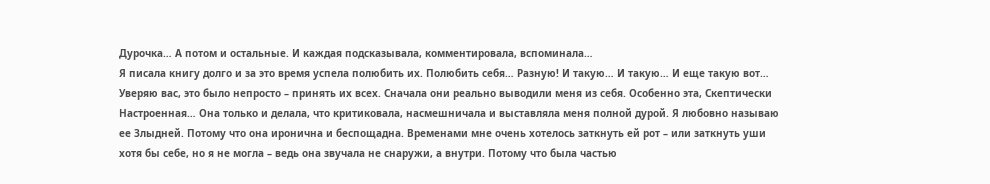Дурочка… А потом и остальные. И каждая подсказывала, комментировала, вспоминала…
Я писала книгу долго и за это время успела полюбить их. Полюбить себя… Разную! И такую… И такую… И еще такую вот…
Уверяю вас, это было непросто – принять их всех. Сначала они реально выводили меня из себя. Особенно эта, Скептически Настроенная… Она только и делала, что критиковала, насмешничала и выставляла меня полной дурой. Я любовно называю ее Злыдней. Потому что она иронична и беспощадна. Временами мне очень хотелось заткнуть ей рот – или заткнуть уши хотя бы себе, но я не могла – ведь она звучала не снаружи, а внутри. Потому что была частью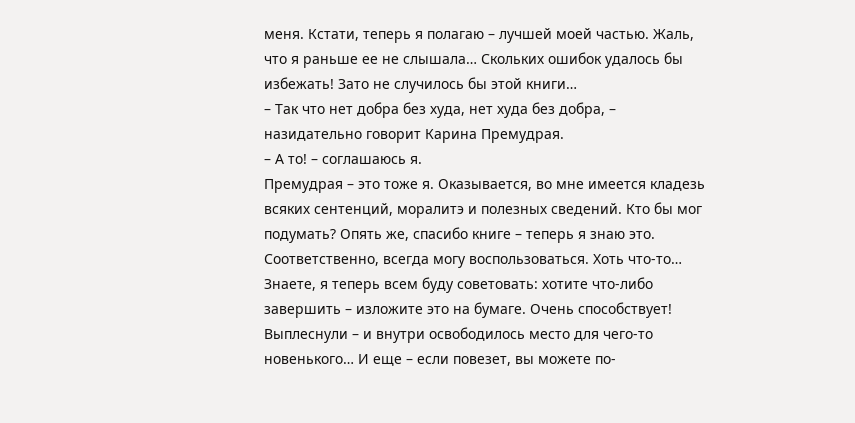меня. Кстати, теперь я полагаю – лучшей моей частью. Жаль, что я раньше ее не слышала… Скольких ошибок удалось бы избежать! Зато не случилось бы этой книги…
– Так что нет добра без худа, нет худа без добра, – назидательно говорит Карина Премудрая.
– А то! – соглашаюсь я.
Премудрая – это тоже я. Оказывается, во мне имеется кладезь всяких сентенций, моралитэ и полезных сведений. Кто бы мог подумать? Опять же, спасибо книге – теперь я знаю это. Соответственно, всегда могу воспользоваться. Хоть что-то…
Знаете, я теперь всем буду советовать: хотите что-либо завершить – изложите это на бумаге. Очень способствует! Выплеснули – и внутри освободилось место для чего-то новенького… И еще – если повезет, вы можете по-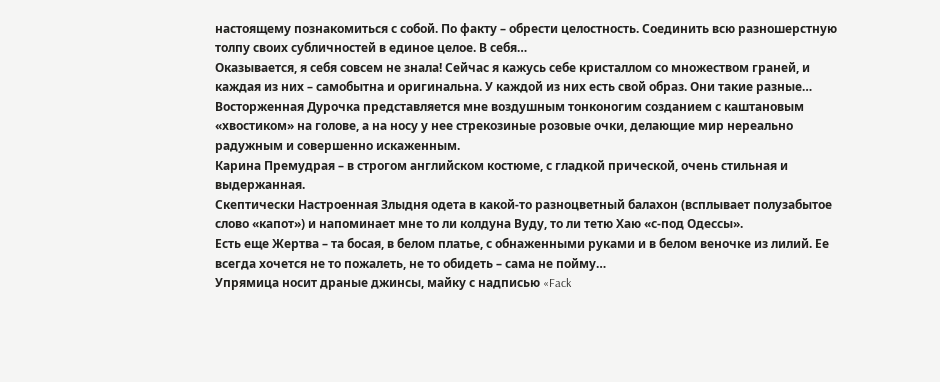настоящему познакомиться с собой. По факту – обрести целостность. Соединить всю разношерстную толпу своих субличностей в единое целое. В себя…
Оказывается, я себя совсем не знала! Сейчас я кажусь себе кристаллом со множеством граней, и каждая из них – самобытна и оригинальна. У каждой из них есть свой образ. Они такие разные…
Восторженная Дурочка представляется мне воздушным тонконогим созданием с каштановым «хвостиком» на голове, а на носу у нее стрекозиные розовые очки, делающие мир нереально радужным и совершенно искаженным.
Карина Премудрая – в строгом английском костюме, с гладкой прической, очень стильная и выдержанная.
Скептически Настроенная Злыдня одета в какой-то разноцветный балахон (всплывает полузабытое слово «капот») и напоминает мне то ли колдуна Вуду, то ли тетю Хаю «с-под Одессы».
Есть еще Жертва – та босая, в белом платье, с обнаженными руками и в белом веночке из лилий. Ее всегда хочется не то пожалеть, не то обидеть – сама не пойму…
Упрямица носит драные джинсы, майку с надписью «Fack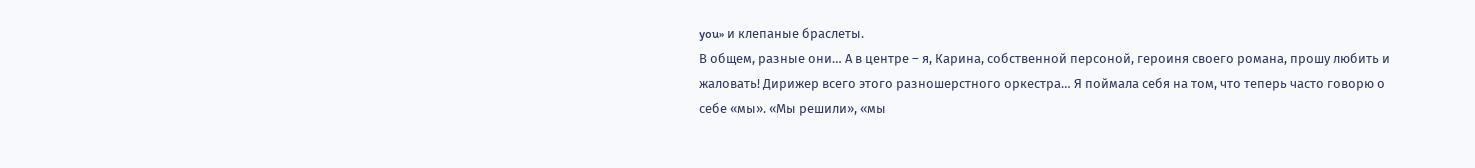you» и клепаные браслеты.
В общем, разные они… А в центре – я, Карина, собственной персоной, героиня своего романа, прошу любить и жаловать! Дирижер всего этого разношерстного оркестра… Я поймала себя на том, что теперь часто говорю о себе «мы». «Мы решили», «мы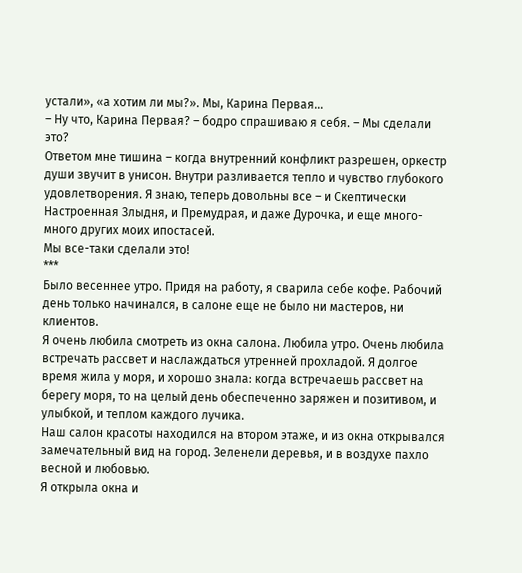устали», «а хотим ли мы?». Мы, Карина Первая…
– Ну что, Карина Первая? – бодро спрашиваю я себя. – Мы сделали это?
Ответом мне тишина – когда внутренний конфликт разрешен, оркестр души звучит в унисон. Внутри разливается тепло и чувство глубокого удовлетворения. Я знаю, теперь довольны все – и Скептически Настроенная Злыдня, и Премудрая, и даже Дурочка, и еще много-много других моих ипостасей.
Мы все-таки сделали это!
***
Было весеннее утро. Придя на работу, я сварила себе кофе. Рабочий день только начинался, в салоне еще не было ни мастеров, ни клиентов.
Я очень любила смотреть из окна салона. Любила утро. Очень любила встречать рассвет и наслаждаться утренней прохладой. Я долгое время жила у моря, и хорошо знала: когда встречаешь рассвет на берегу моря, то на целый день обеспеченно заряжен и позитивом, и улыбкой, и теплом каждого лучика.
Наш салон красоты находился на втором этаже, и из окна открывался замечательный вид на город. Зеленели деревья, и в воздухе пахло весной и любовью.
Я открыла окна и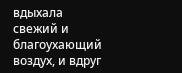вдыхала свежий и благоухающий воздух, и вдруг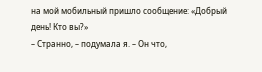на мой мобильный пришло сообщение: «Добрый день! Кто вы?»
– Странно, – подумала я. – Он что,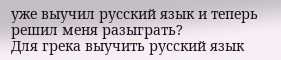уже выучил русский язык и теперь решил меня разыграть?
Для грека выучить русский язык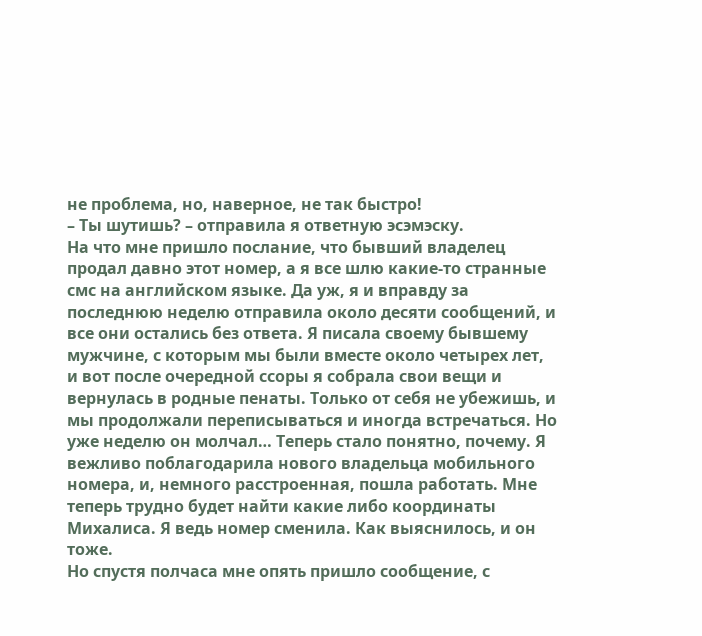не проблема, но, наверное, не так быстро!
– Ты шутишь? – отправила я ответную эсэмэску.
На что мне пришло послание, что бывший владелец продал давно этот номер, а я все шлю какие-то странные смс на английском языке. Да уж, я и вправду за последнюю неделю отправила около десяти сообщений, и все они остались без ответа. Я писала своему бывшему мужчине, с которым мы были вместе около четырех лет, и вот после очередной ссоры я собрала свои вещи и вернулась в родные пенаты. Только от себя не убежишь, и мы продолжали переписываться и иногда встречаться. Но уже неделю он молчал… Теперь стало понятно, почему. Я вежливо поблагодарила нового владельца мобильного номера, и, немного расстроенная, пошла работать. Мне теперь трудно будет найти какие либо координаты Михалиса. Я ведь номер сменила. Как выяснилось, и он тоже.
Но спустя полчаса мне опять пришло сообщение, с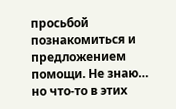просьбой познакомиться и предложением помощи. Не знаю… но что-то в этих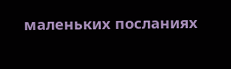маленьких посланиях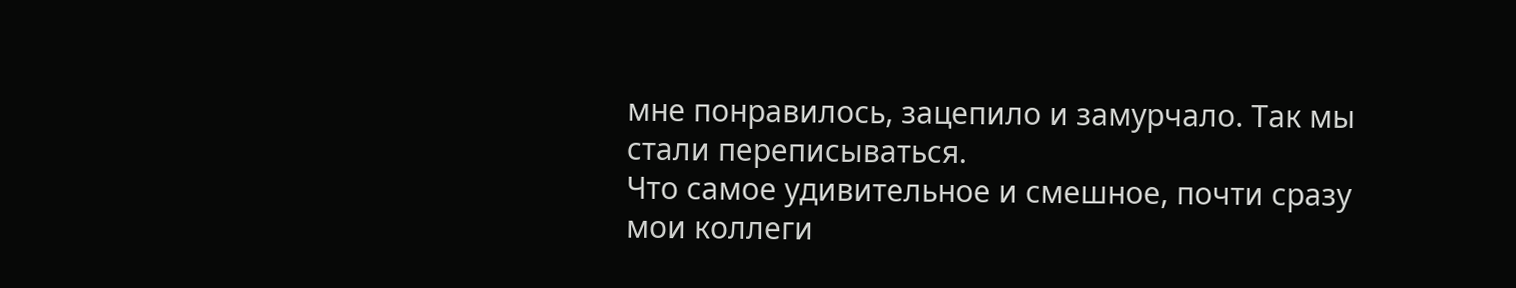мне понравилось, зацепило и замурчало. Так мы стали переписываться.
Что самое удивительное и смешное, почти сразу мои коллеги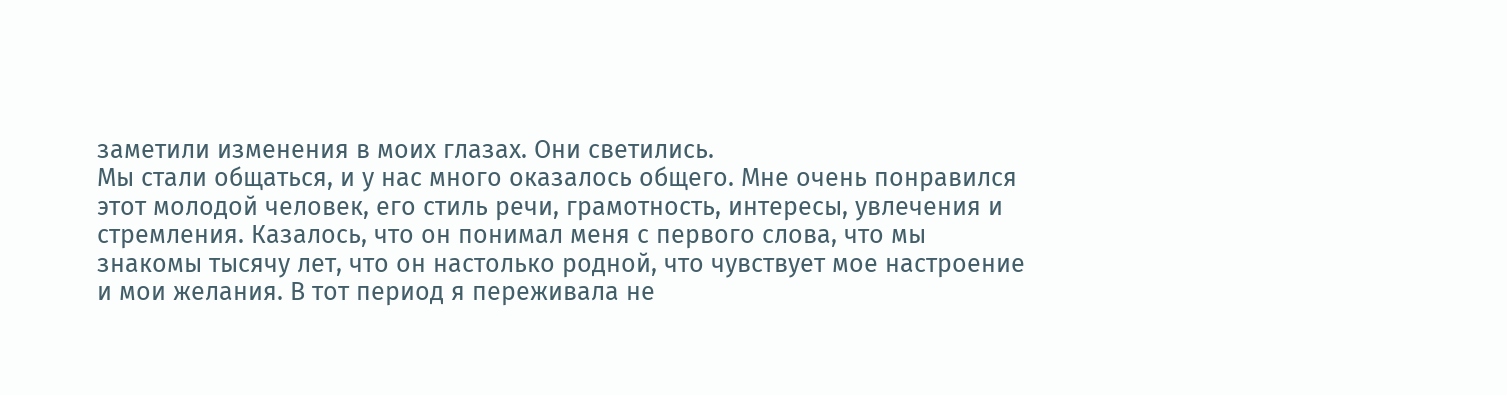заметили изменения в моих глазах. Они светились.
Мы стали общаться, и у нас много оказалось общего. Мне очень понравился этот молодой человек, его стиль речи, грамотность, интересы, увлечения и стремления. Казалось, что он понимал меня с первого слова, что мы знакомы тысячу лет, что он настолько родной, что чувствует мое настроение и мои желания. В тот период я переживала не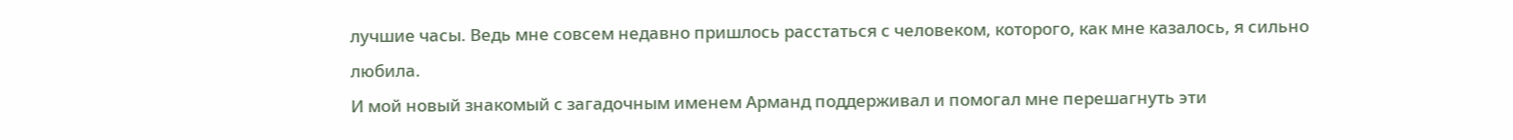лучшие часы. Ведь мне совсем недавно пришлось расстаться с человеком, которого, как мне казалось, я сильно любила.
И мой новый знакомый с загадочным именем Арманд поддерживал и помогал мне перешагнуть эти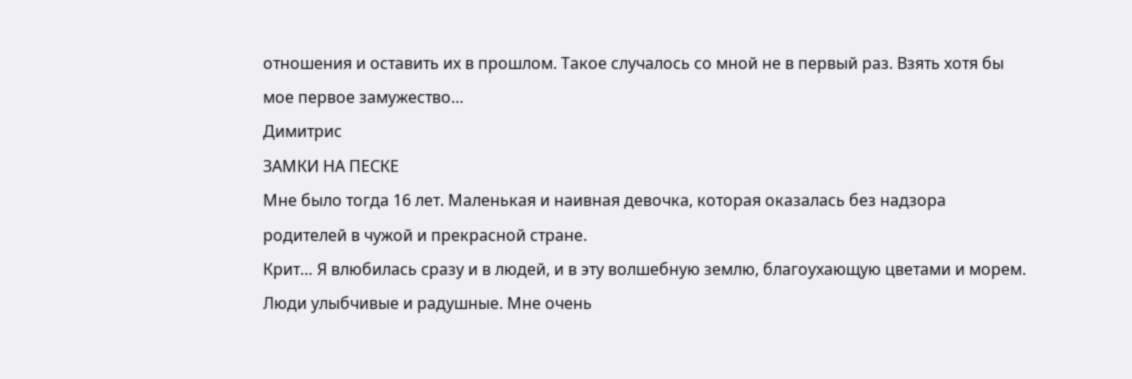отношения и оставить их в прошлом. Такое случалось со мной не в первый раз. Взять хотя бы мое первое замужество…
Димитрис
ЗАМКИ НА ПЕСКЕ
Мне было тогда 16 лет. Маленькая и наивная девочка, которая оказалась без надзора родителей в чужой и прекрасной стране.
Крит… Я влюбилась сразу и в людей, и в эту волшебную землю, благоухающую цветами и морем. Люди улыбчивые и радушные. Мне очень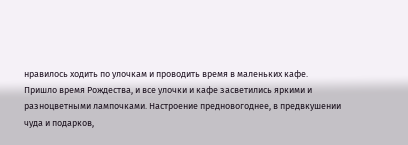нравилось ходить по улочкам и проводить время в маленьких кафе.
Пришло время Рождества, и все улочки и кафе засветились яркими и разноцветными лампочками. Настроение предновогоднее, в предвкушении чуда и подарков,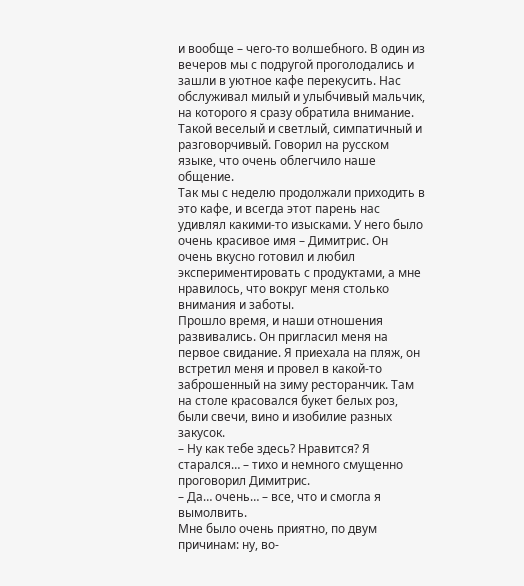и вообще – чего-то волшебного. В один из вечеров мы с подругой проголодались и зашли в уютное кафе перекусить. Нас обслуживал милый и улыбчивый мальчик, на которого я сразу обратила внимание. Такой веселый и светлый, симпатичный и разговорчивый. Говорил на русском языке, что очень облегчило наше общение.
Так мы с неделю продолжали приходить в это кафе, и всегда этот парень нас удивлял какими-то изысками. У него было очень красивое имя – Димитрис. Он очень вкусно готовил и любил экспериментировать с продуктами, а мне нравилось, что вокруг меня столько внимания и заботы.
Прошло время, и наши отношения развивались. Он пригласил меня на первое свидание. Я приехала на пляж, он встретил меня и провел в какой-то заброшенный на зиму ресторанчик. Там на столе красовался букет белых роз, были свечи, вино и изобилие разных закусок.
– Ну как тебе здесь? Нравится? Я старался… – тихо и немного смущенно проговорил Димитрис.
– Да… очень… – все, что и смогла я вымолвить.
Мне было очень приятно, по двум причинам: ну, во-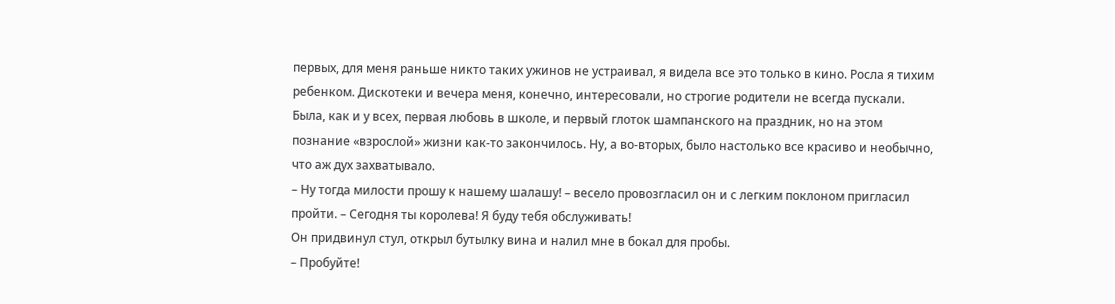первых, для меня раньше никто таких ужинов не устраивал, я видела все это только в кино. Росла я тихим ребенком. Дискотеки и вечера меня, конечно, интересовали, но строгие родители не всегда пускали. Была, как и у всех, первая любовь в школе, и первый глоток шампанского на праздник, но на этом познание «взрослой» жизни как-то закончилось. Ну, а во-вторых, было настолько все красиво и необычно, что аж дух захватывало.
– Ну тогда милости прошу к нашему шалашу! – весело провозгласил он и с легким поклоном пригласил пройти. – Сегодня ты королева! Я буду тебя обслуживать!
Он придвинул стул, открыл бутылку вина и налил мне в бокал для пробы.
– Пробуйте!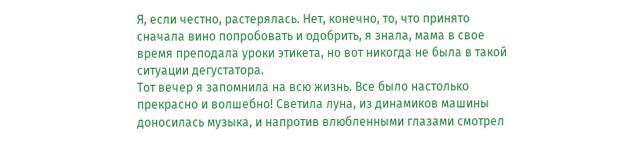Я, если честно, растерялась. Нет, конечно, то, что принято сначала вино попробовать и одобрить, я знала, мама в свое время преподала уроки этикета, но вот никогда не была в такой ситуации дегустатора.
Тот вечер я запомнила на всю жизнь. Все было настолько прекрасно и волшебно! Светила луна, из динамиков машины доносилась музыка, и напротив влюбленными глазами смотрел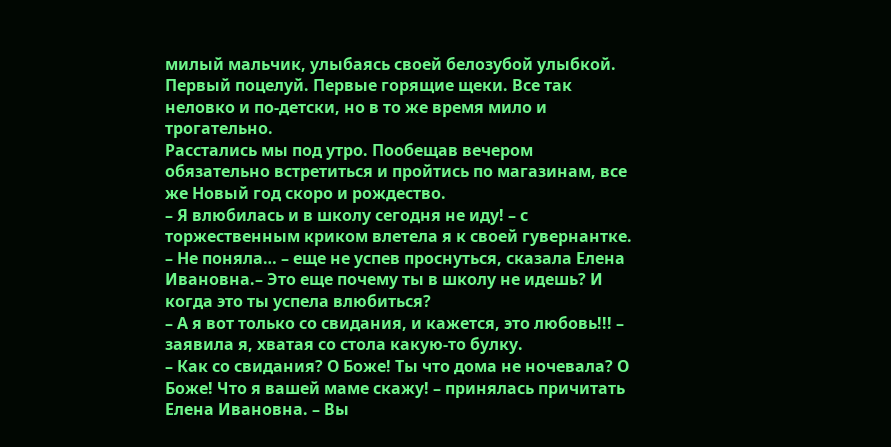милый мальчик, улыбаясь своей белозубой улыбкой. Первый поцелуй. Первые горящие щеки. Все так неловко и по-детски, но в то же время мило и трогательно.
Расстались мы под утро. Пообещав вечером обязательно встретиться и пройтись по магазинам, все же Новый год скоро и рождество.
– Я влюбилась и в школу сегодня не иду! – с торжественным криком влетела я к своей гувернантке.
– Не поняла… – еще не успев проснуться, сказала Елена Ивановна.– Это еще почему ты в школу не идешь? И когда это ты успела влюбиться?
– А я вот только со свидания, и кажется, это любовь!!! – заявила я, хватая со стола какую-то булку.
– Как со свидания? О Боже! Ты что дома не ночевала? О Боже! Что я вашей маме скажу! – принялась причитать Елена Ивановна. – Вы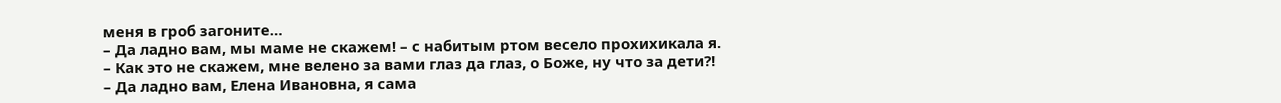меня в гроб загоните…
– Да ладно вам, мы маме не скажем! – с набитым ртом весело прохихикала я.
– Как это не скажем, мне велено за вами глаз да глаз, о Боже, ну что за дети?!
– Да ладно вам, Елена Ивановна, я сама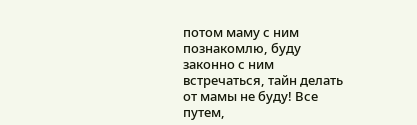потом маму с ним познакомлю, буду законно с ним встречаться, тайн делать от мамы не буду! Все путем,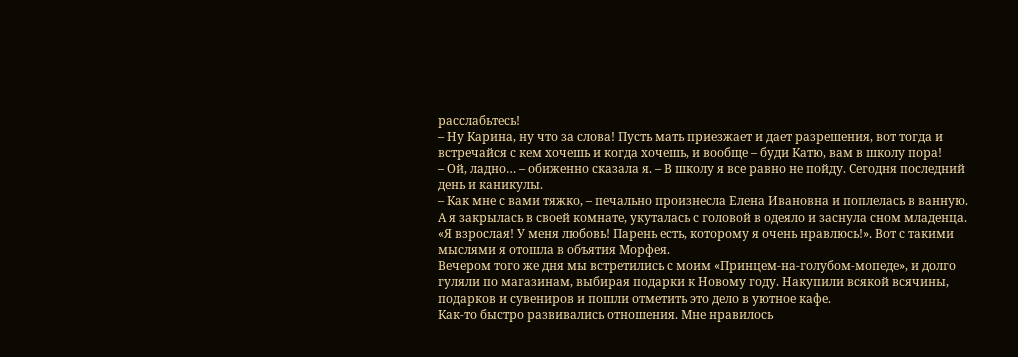расслабьтесь!
– Ну Карина, ну что за слова! Пусть мать приезжает и дает разрешения, вот тогда и встречайся с кем хочешь и когда хочешь, и вообще – буди Катю, вам в школу пора!
– Ой, ладно… – обиженно сказала я. – В школу я все равно не пойду. Сегодня последний день и каникулы.
– Как мне с вами тяжко, – печально произнесла Елена Ивановна и поплелась в ванную.
А я закрылась в своей комнате, укуталась с головой в одеяло и заснула сном младенца. «Я взрослая! У меня любовь! Парень есть, которому я очень нравлюсь!». Вот с такими мыслями я отошла в объятия Морфея.
Вечером того же дня мы встретились с моим «Принцем-на-голубом-мопеде», и долго гуляли по магазинам, выбирая подарки к Новому году. Накупили всякой всячины, подарков и сувениров и пошли отметить это дело в уютное кафе.
Как-то быстро развивались отношения. Мне нравилось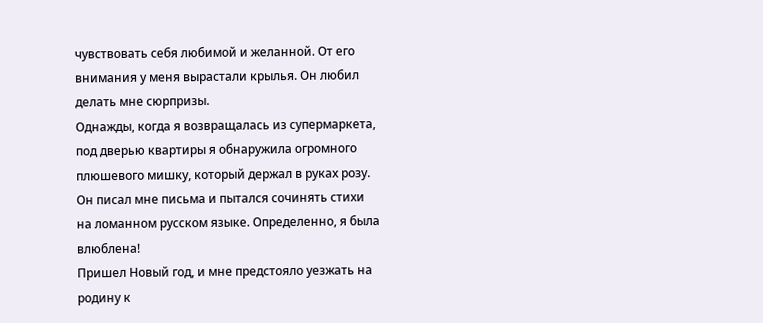чувствовать себя любимой и желанной. От его внимания у меня вырастали крылья. Он любил делать мне сюрпризы.
Однажды, когда я возвращалась из супермаркета, под дверью квартиры я обнаружила огромного плюшевого мишку, который держал в руках розу. Он писал мне письма и пытался сочинять стихи на ломанном русском языке. Определенно, я была влюблена!
Пришел Новый год, и мне предстояло уезжать на родину к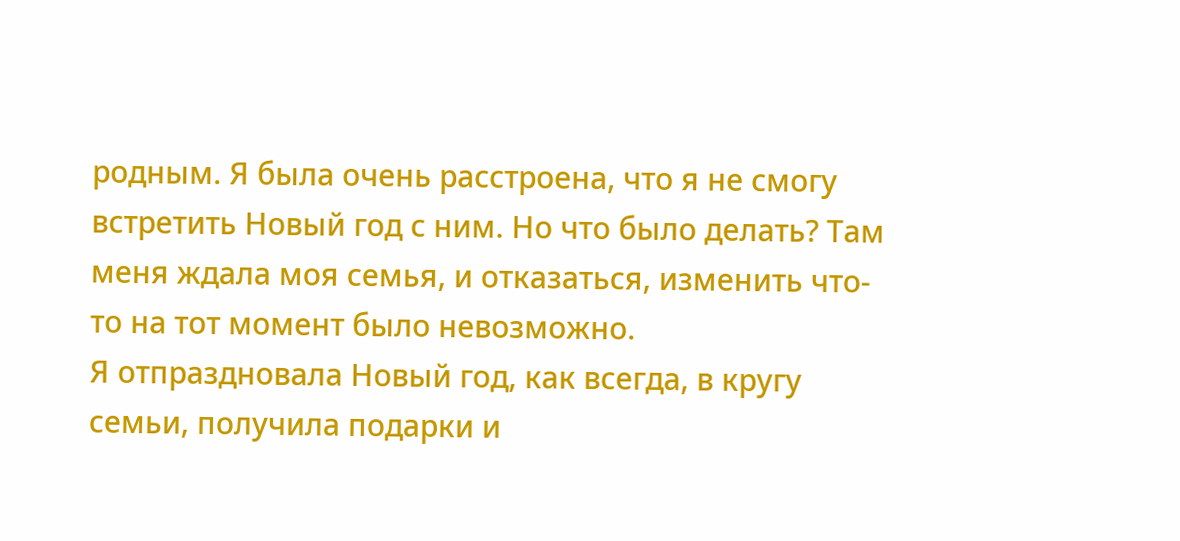родным. Я была очень расстроена, что я не смогу встретить Новый год с ним. Но что было делать? Там меня ждала моя семья, и отказаться, изменить что-то на тот момент было невозможно.
Я отпраздновала Новый год, как всегда, в кругу семьи, получила подарки и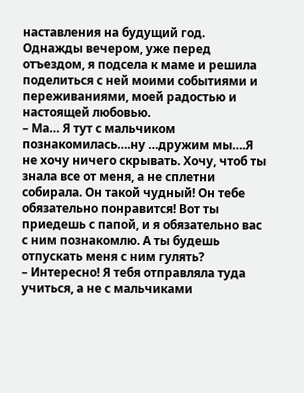наставления на будущий год.
Однажды вечером, уже перед отъездом, я подсела к маме и решила поделиться с ней моими событиями и переживаниями, моей радостью и настоящей любовью.
– Ма… Я тут с мальчиком познакомилась….ну …дружим мы….Я не хочу ничего скрывать. Хочу, чтоб ты знала все от меня, а не сплетни собирала. Он такой чудный! Он тебе обязательно понравится! Вот ты приедешь с папой, и я обязательно вас с ним познакомлю. А ты будешь отпускать меня с ним гулять?
– Интересно! Я тебя отправляла туда учиться, а не с мальчиками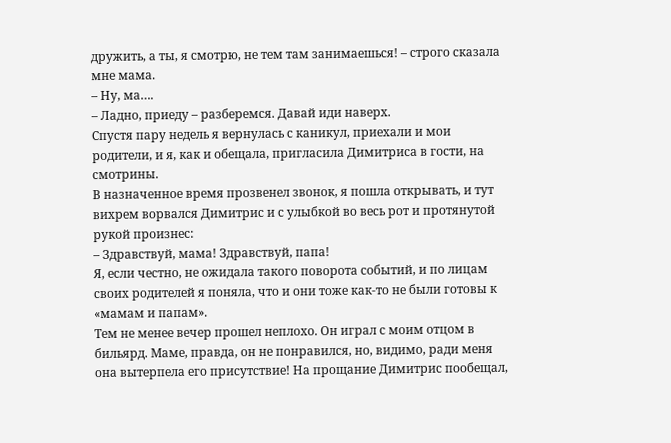дружить, а ты, я смотрю, не тем там занимаешься! – строго сказала мне мама.
– Ну, ма….
– Ладно, приеду – разберемся. Давай иди наверх.
Спустя пару недель я вернулась с каникул, приехали и мои родители, и я, как и обещала, пригласила Димитриса в гости, на смотрины.
В назначенное время прозвенел звонок, я пошла открывать, и тут вихрем ворвался Димитрис и с улыбкой во весь рот и протянутой рукой произнес:
– Здравствуй, мама! Здравствуй, папа!
Я, если честно, не ожидала такого поворота событий, и по лицам своих родителей я поняла, что и они тоже как-то не были готовы к «мамам и папам».
Тем не менее вечер прошел неплохо. Он играл с моим отцом в бильярд. Маме, правда, он не понравился, но, видимо, ради меня она вытерпела его присутствие! На прощание Димитрис пообещал,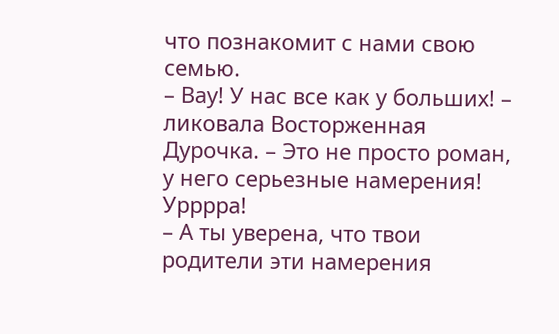что познакомит с нами свою семью.
– Вау! У нас все как у больших! – ликовала Восторженная Дурочка. – Это не просто роман, у него серьезные намерения! Урррра!
– А ты уверена, что твои родители эти намерения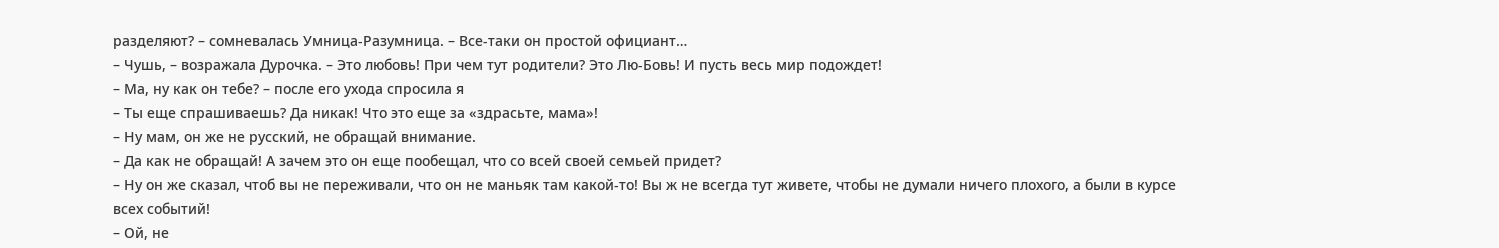разделяют? – сомневалась Умница-Разумница. – Все-таки он простой официант…
– Чушь, – возражала Дурочка. – Это любовь! При чем тут родители? Это Лю-Бовь! И пусть весь мир подождет!
– Ма, ну как он тебе? – после его ухода спросила я
– Ты еще спрашиваешь? Да никак! Что это еще за «здрасьте, мама»!
– Ну мам, он же не русский, не обращай внимание.
– Да как не обращай! А зачем это он еще пообещал, что со всей своей семьей придет?
– Ну он же сказал, чтоб вы не переживали, что он не маньяк там какой-то! Вы ж не всегда тут живете, чтобы не думали ничего плохого, а были в курсе всех событий!
– Ой, не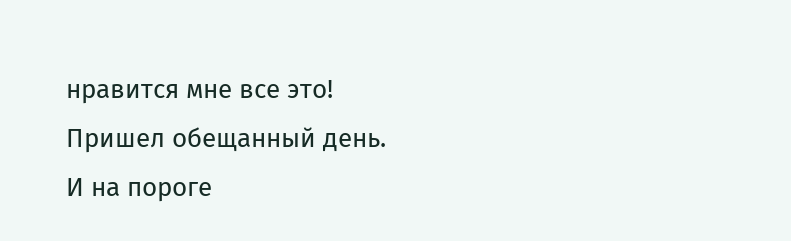нравится мне все это!
Пришел обещанный день. И на пороге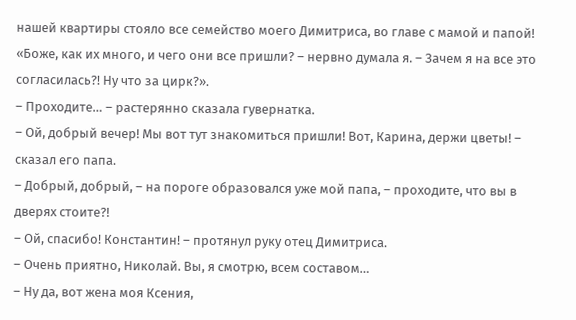нашей квартиры стояло все семейство моего Димитриса, во главе с мамой и папой! «Боже, как их много, и чего они все пришли? – нервно думала я. – Зачем я на все это согласилась?! Ну что за цирк?».
– Проходите… – растерянно сказала гувернатка.
– Ой, добрый вечер! Мы вот тут знакомиться пришли! Вот, Карина, держи цветы! – сказал его папа.
– Добрый, добрый, – на пороге образовался уже мой папа, – проходите, что вы в дверях стоите?!
– Ой, спасибо! Константин! – протянул руку отец Димитриса.
– Очень приятно, Николай. Вы, я смотрю, всем составом…
– Ну да, вот жена моя Ксения,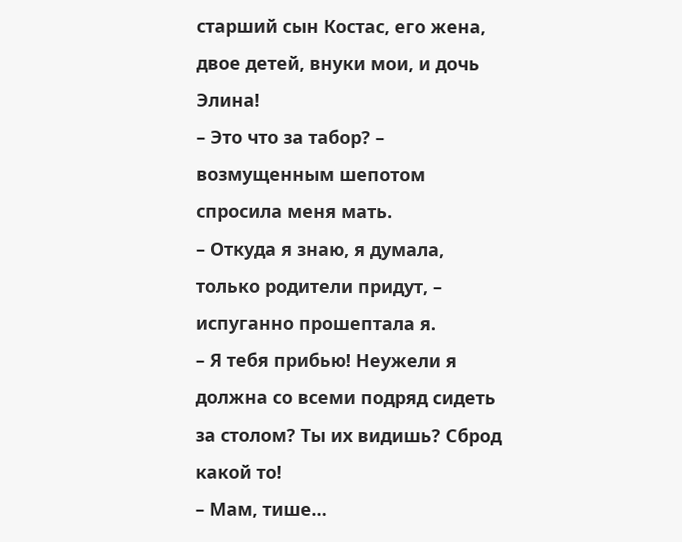старший сын Костас, его жена, двое детей, внуки мои, и дочь Элина!
– Это что за табор? – возмущенным шепотом спросила меня мать.
– Откуда я знаю, я думала, только родители придут, – испуганно прошептала я.
– Я тебя прибью! Неужели я должна со всеми подряд сидеть за столом? Ты их видишь? Сброд какой то!
– Мам, тише…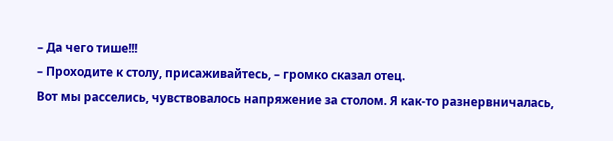– Да чего тише!!!
– Проходите к столу, присаживайтесь, – громко сказал отец.
Вот мы расселись, чувствовалось напряжение за столом. Я как-то разнервничалась,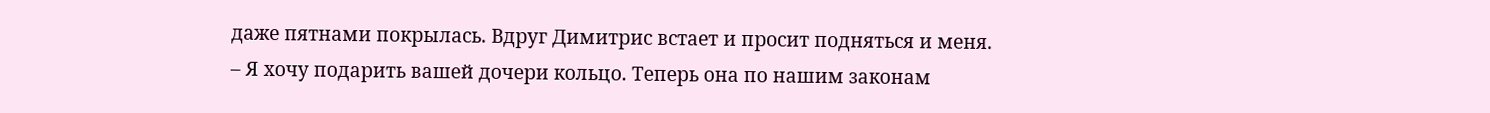даже пятнами покрылась. Вдруг Димитрис встает и просит подняться и меня.
– Я хочу подарить вашей дочери кольцо. Теперь она по нашим законам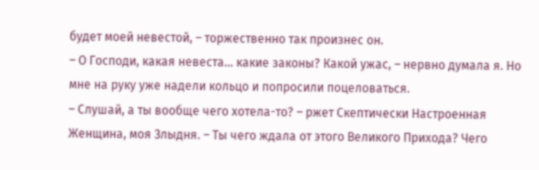будет моей невестой, – торжественно так произнес он.
– О Господи, какая невеста… какие законы? Какой ужас, – нервно думала я. Но мне на руку уже надели кольцо и попросили поцеловаться.
– Слушай, а ты вообще чего хотела-то? – ржет Скептически Настроенная Женщина, моя Злыдня. – Ты чего ждала от этого Великого Прихода? Чего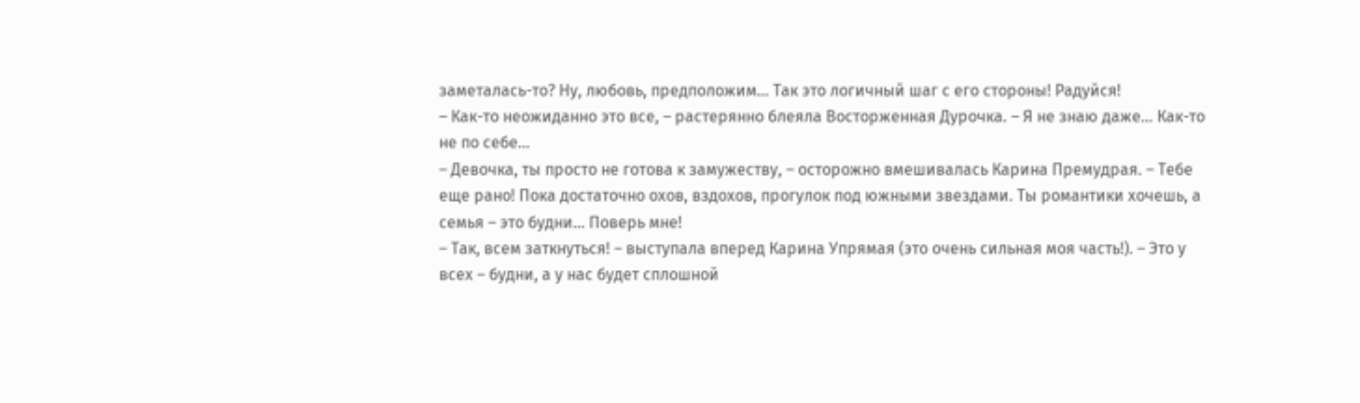заметалась-то? Ну, любовь, предположим… Так это логичный шаг с его стороны! Радуйся!
– Как-то неожиданно это все, – растерянно блеяла Восторженная Дурочка. – Я не знаю даже… Как-то не по себе…
– Девочка, ты просто не готова к замужеству, – осторожно вмешивалась Карина Премудрая. – Тебе еще рано! Пока достаточно охов, вздохов, прогулок под южными звездами. Ты романтики хочешь, а семья – это будни… Поверь мне!
– Так, всем заткнуться! – выступала вперед Карина Упрямая (это очень сильная моя часть!). – Это у всех – будни, а у нас будет сплошной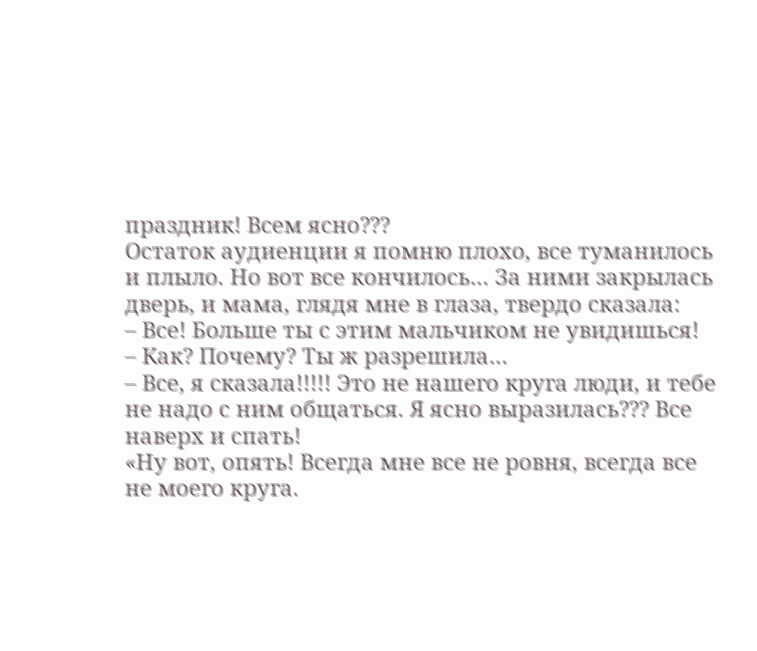праздник! Всем ясно???
Остаток аудиенции я помню плохо, все туманилось и плыло. Но вот все кончилось… За ними закрылась дверь, и мама, глядя мне в глаза, твердо сказала:
– Все! Больше ты с этим мальчиком не увидишься!
– Как? Почему? Ты ж разрешила…
– Все, я сказала!!!!! Это не нашего круга люди, и тебе не надо с ним общаться. Я ясно выразилась??? Все наверх и спать!
«Ну вот, опять! Всегда мне все не ровня, всегда все не моего круга.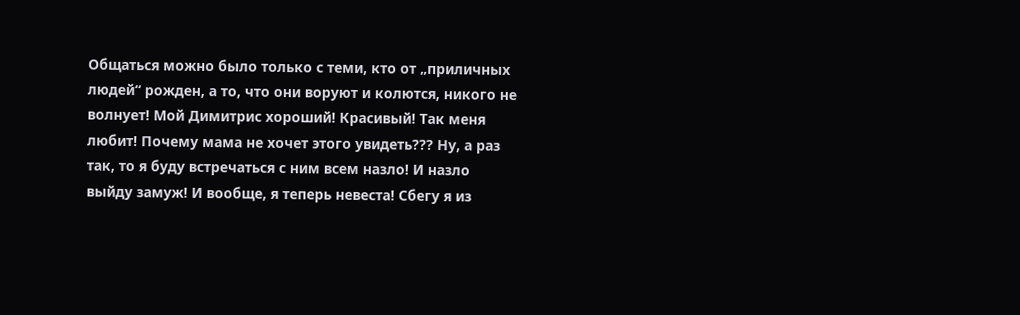Общаться можно было только с теми, кто от „приличных людей“ рожден, а то, что они воруют и колются, никого не волнует! Мой Димитрис хороший! Красивый! Так меня любит! Почему мама не хочет этого увидеть??? Ну, а раз так, то я буду встречаться с ним всем назло! И назло выйду замуж! И вообще, я теперь невеста! Сбегу я из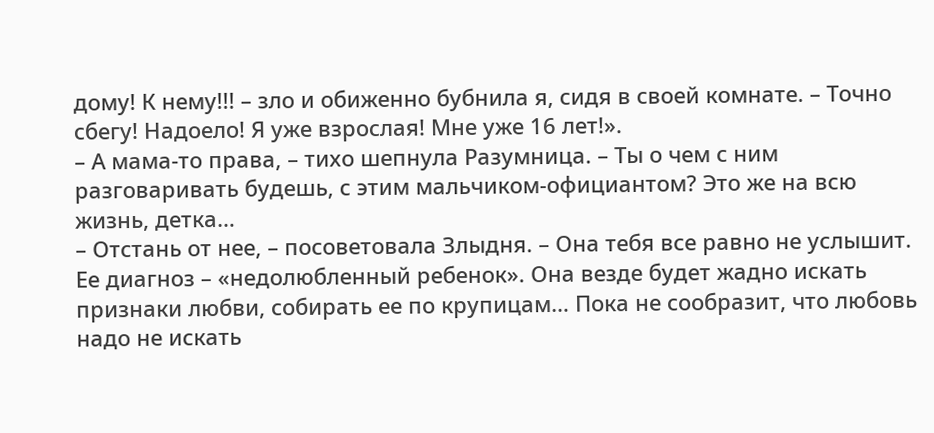дому! К нему!!! – зло и обиженно бубнила я, сидя в своей комнате. – Точно сбегу! Надоело! Я уже взрослая! Мне уже 16 лет!».
– А мама-то права, – тихо шепнула Разумница. – Ты о чем с ним разговаривать будешь, с этим мальчиком-официантом? Это же на всю жизнь, детка…
– Отстань от нее, – посоветовала Злыдня. – Она тебя все равно не услышит. Ее диагноз – «недолюбленный ребенок». Она везде будет жадно искать признаки любви, собирать ее по крупицам… Пока не сообразит, что любовь надо не искать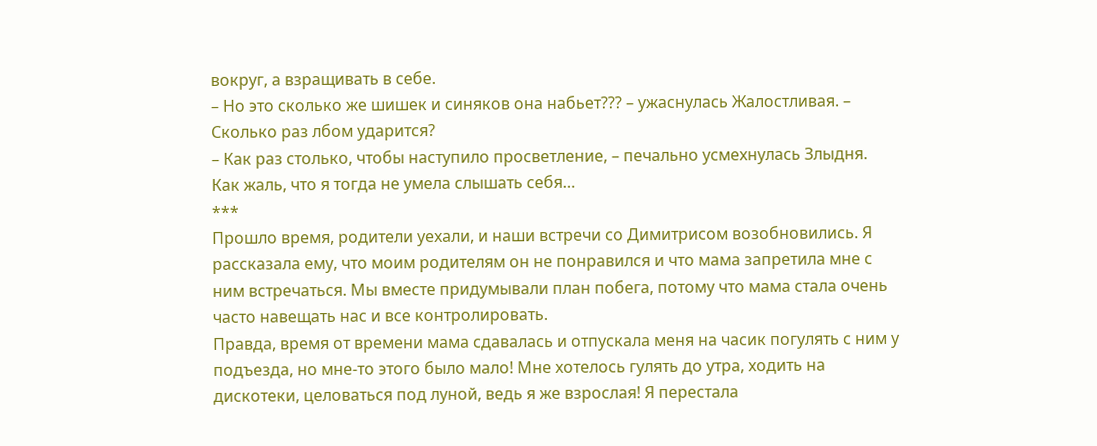вокруг, а взращивать в себе.
– Но это сколько же шишек и синяков она набьет??? – ужаснулась Жалостливая. – Сколько раз лбом ударится?
– Как раз столько, чтобы наступило просветление, – печально усмехнулась Злыдня.
Как жаль, что я тогда не умела слышать себя…
***
Прошло время, родители уехали, и наши встречи со Димитрисом возобновились. Я рассказала ему, что моим родителям он не понравился и что мама запретила мне с ним встречаться. Мы вместе придумывали план побега, потому что мама стала очень часто навещать нас и все контролировать.
Правда, время от времени мама сдавалась и отпускала меня на часик погулять с ним у подъезда, но мне-то этого было мало! Мне хотелось гулять до утра, ходить на дискотеки, целоваться под луной, ведь я же взрослая! Я перестала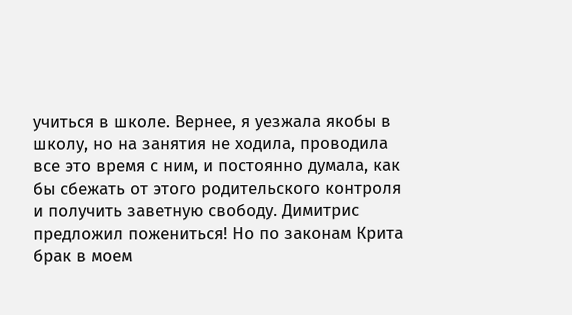учиться в школе. Вернее, я уезжала якобы в школу, но на занятия не ходила, проводила все это время с ним, и постоянно думала, как бы сбежать от этого родительского контроля и получить заветную свободу. Димитрис предложил пожениться! Но по законам Крита брак в моем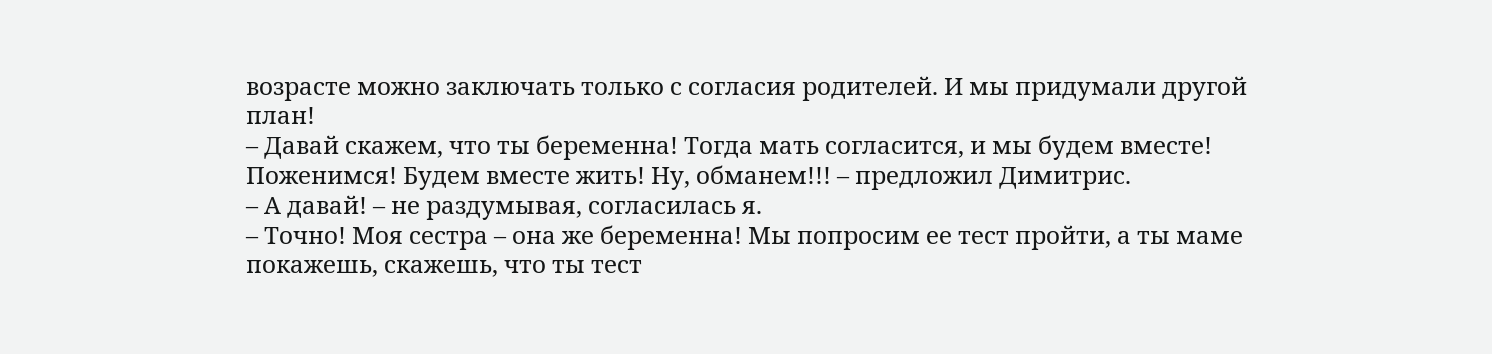возрасте можно заключать только с согласия родителей. И мы придумали другой план!
– Давай скажем, что ты беременна! Тогда мать согласится, и мы будем вместе! Поженимся! Будем вместе жить! Ну, обманем!!! – предложил Димитрис.
– А давай! – не раздумывая, согласилась я.
– Точно! Моя сестра – она же беременна! Мы попросим ее тест пройти, а ты маме покажешь, скажешь, что ты тест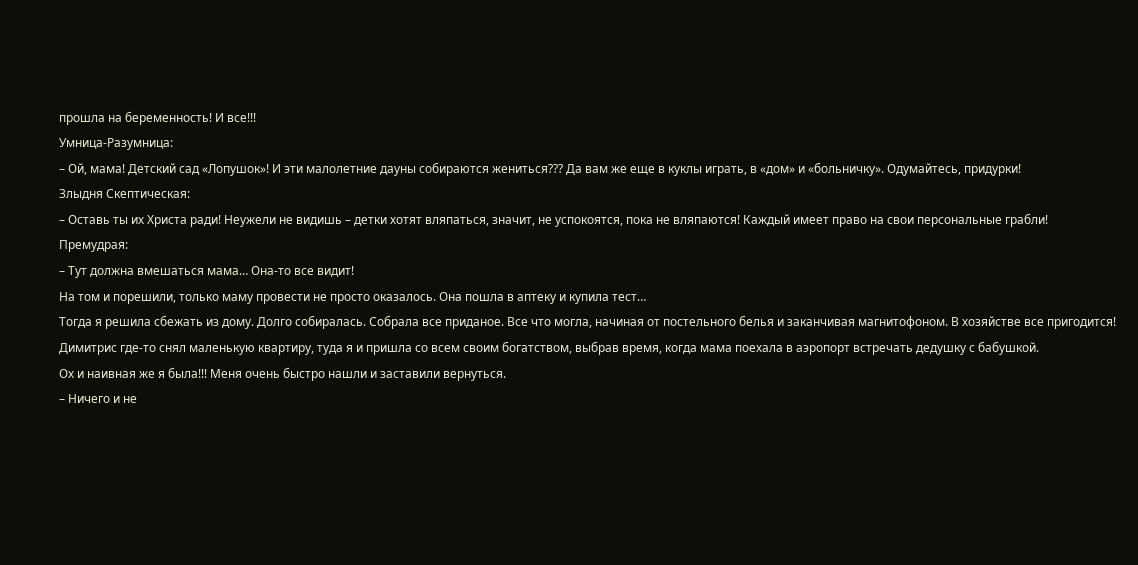прошла на беременность! И все!!!
Умница-Разумница:
– Ой, мама! Детский сад «Лопушок»! И эти малолетние дауны собираются жениться??? Да вам же еще в куклы играть, в «дом» и «больничку». Одумайтесь, придурки!
Злыдня Скептическая:
– Оставь ты их Христа ради! Неужели не видишь – детки хотят вляпаться, значит, не успокоятся, пока не вляпаются! Каждый имеет право на свои персональные грабли!
Премудрая:
– Тут должна вмешаться мама… Она-то все видит!
На том и порешили, только маму провести не просто оказалось. Она пошла в аптеку и купила тест…
Тогда я решила сбежать из дому. Долго собиралась. Собрала все приданое. Все что могла, начиная от постельного белья и заканчивая магнитофоном. В хозяйстве все пригодится!
Димитрис где-то снял маленькую квартиру, туда я и пришла со всем своим богатством, выбрав время, когда мама поехала в аэропорт встречать дедушку с бабушкой.
Ох и наивная же я была!!! Меня очень быстро нашли и заставили вернуться.
– Ничего и не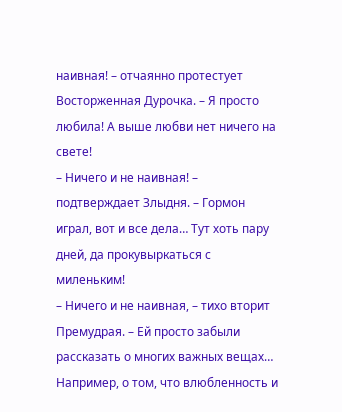наивная! – отчаянно протестует Восторженная Дурочка. – Я просто любила! А выше любви нет ничего на свете!
– Ничего и не наивная! – подтверждает Злыдня. – Гормон играл, вот и все дела… Тут хоть пару дней, да прокувыркаться с миленьким!
– Ничего и не наивная, – тихо вторит Премудрая. – Ей просто забыли рассказать о многих важных вещах… Например, о том, что влюбленность и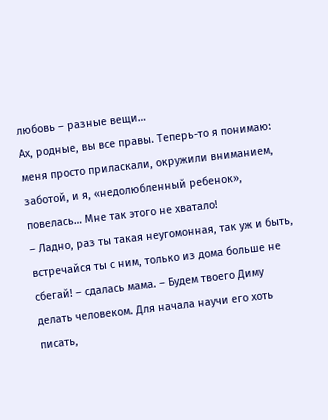любовь – разные вещи…
Ах, родные, вы все правы. Теперь-то я понимаю: меня просто приласкали, окружили вниманием, заботой, и я, «недолюбленный ребенок», повелась… Мне так этого не хватало!
– Ладно, раз ты такая неугомонная, так уж и быть, встречайся ты с ним, только из дома больше не сбегай! – сдалась мама. – Будем твоего Диму делать человеком. Для начала научи его хоть писать,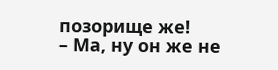позорище же!
– Ма, ну он же не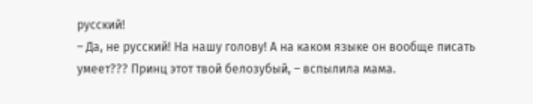русский!
– Да, не русский! На нашу голову! А на каком языке он вообще писать умеет??? Принц этот твой белозубый, – вспылила мама.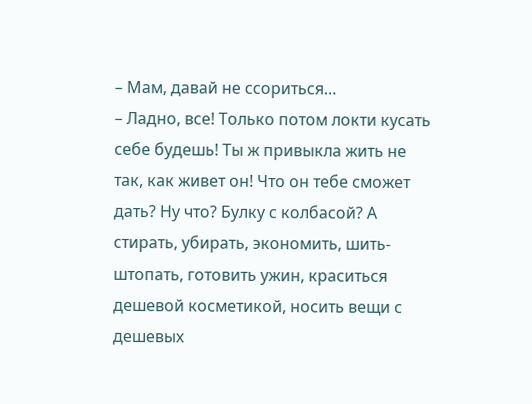– Мам, давай не ссориться…
– Ладно, все! Только потом локти кусать себе будешь! Ты ж привыкла жить не так, как живет он! Что он тебе сможет дать? Ну что? Булку с колбасой? А стирать, убирать, экономить, шить-штопать, готовить ужин, краситься дешевой косметикой, носить вещи с дешевых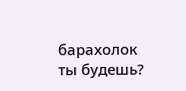барахолок ты будешь?